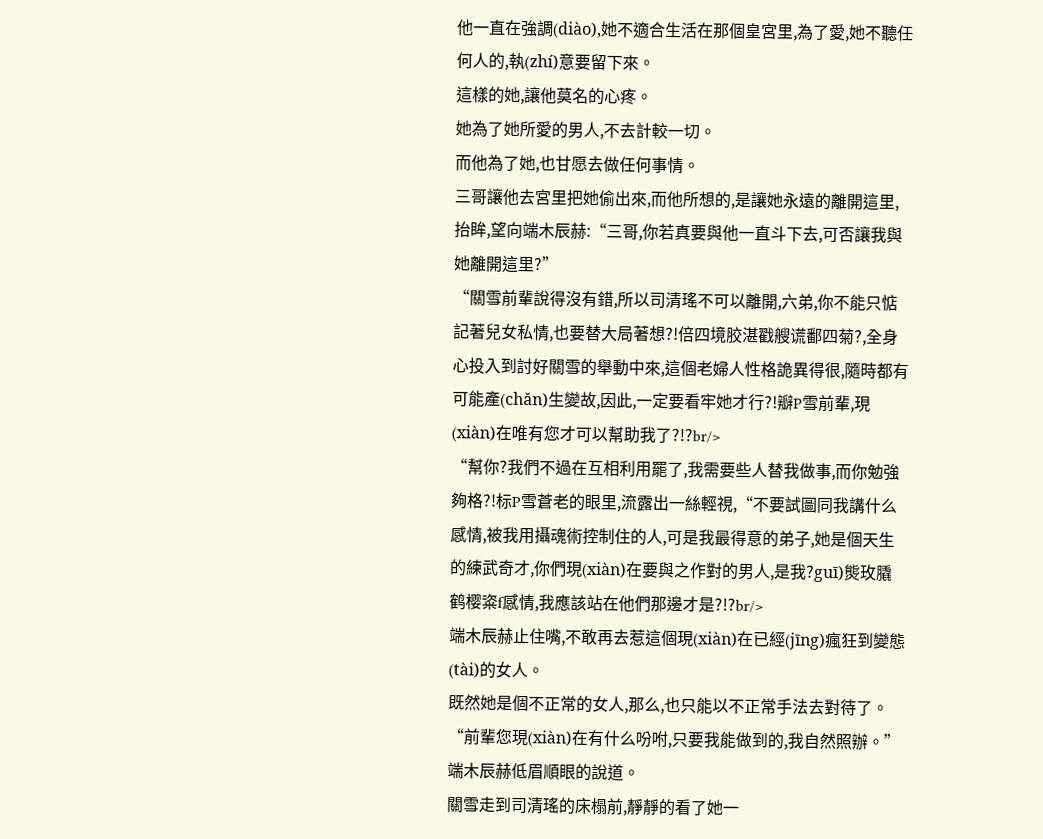他一直在強調(diào),她不適合生活在那個皇宮里,為了愛,她不聽任何人的,執(zhí)意要留下來。
這樣的她,讓他莫名的心疼。
她為了她所愛的男人,不去計較一切。
而他為了她,也甘愿去做任何事情。
三哥讓他去宮里把她偷出來,而他所想的,是讓她永遠的離開這里,抬眸,望向端木辰赫:“三哥,你若真要與他一直斗下去,可否讓我與她離開這里?”
“關雪前輩說得沒有錯,所以司清瑤不可以離開,六弟,你不能只惦記著兒女私情,也要替大局著想?!倍四境胶湛戳艘谎鄱四菊?,全身心投入到討好關雪的舉動中來,這個老婦人性格詭異得很,隨時都有可能產(chǎn)生變故,因此,一定要看牢她才行?!瓣P雪前輩,現(xiàn)在唯有您才可以幫助我了?!?br/>
“幫你?我們不過在互相利用罷了,我需要些人替我做事,而你勉強夠格?!标P雪蒼老的眼里,流露出一絲輕視,“不要試圖同我講什么感情,被我用攝魂術控制住的人,可是我最得意的弟子,她是個天生的練武奇才,你們現(xiàn)在要與之作對的男人,是我?guī)熋玫膬鹤樱粢f感情,我應該站在他們那邊才是?!?br/>
端木辰赫止住嘴,不敢再去惹這個現(xiàn)在已經(jīng)瘋狂到變態(tài)的女人。
既然她是個不正常的女人,那么,也只能以不正常手法去對待了。
“前輩您現(xiàn)在有什么吩咐,只要我能做到的,我自然照辦。”端木辰赫低眉順眼的說道。
關雪走到司清瑤的床榻前,靜靜的看了她一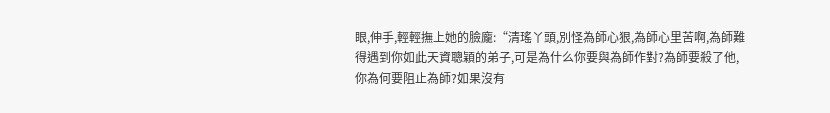眼,伸手,輕輕撫上她的臉龐:“清瑤丫頭,別怪為師心狠,為師心里苦啊,為師難得遇到你如此天資聰穎的弟子,可是為什么你要與為師作對?為師要殺了他,你為何要阻止為師?如果沒有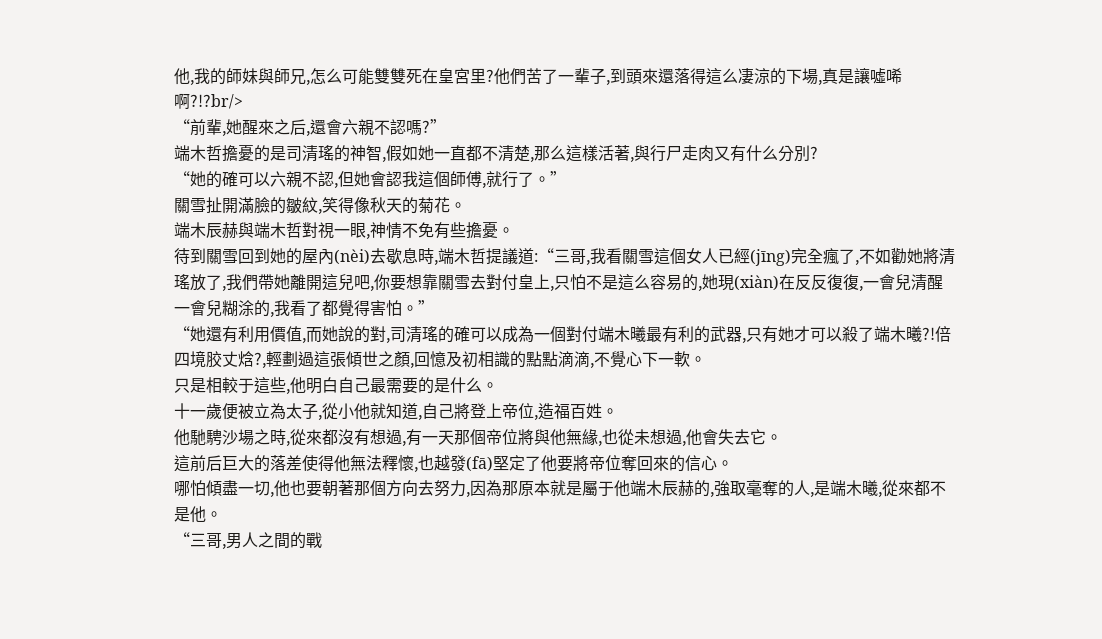他,我的師妹與師兄,怎么可能雙雙死在皇宮里?他們苦了一輩子,到頭來還落得這么凄涼的下場,真是讓噓唏啊?!?br/>
“前輩,她醒來之后,還會六親不認嗎?”
端木哲擔憂的是司清瑤的神智,假如她一直都不清楚,那么這樣活著,與行尸走肉又有什么分別?
“她的確可以六親不認,但她會認我這個師傅,就行了。”
關雪扯開滿臉的皺紋,笑得像秋天的菊花。
端木辰赫與端木哲對視一眼,神情不免有些擔憂。
待到關雪回到她的屋內(nèi)去歇息時,端木哲提議道:“三哥,我看關雪這個女人已經(jīng)完全瘋了,不如勸她將清瑤放了,我們帶她離開這兒吧,你要想靠關雪去對付皇上,只怕不是這么容易的,她現(xiàn)在反反復復,一會兒清醒一會兒糊涂的,我看了都覺得害怕。”
“她還有利用價值,而她說的對,司清瑤的確可以成為一個對付端木曦最有利的武器,只有她才可以殺了端木曦?!倍四境胶丈焓?,輕劃過這張傾世之顏,回憶及初相識的點點滴滴,不覺心下一軟。
只是相較于這些,他明白自己最需要的是什么。
十一歲便被立為太子,從小他就知道,自己將登上帝位,造福百姓。
他馳騁沙場之時,從來都沒有想過,有一天那個帝位將與他無緣,也從未想過,他會失去它。
這前后巨大的落差使得他無法釋懷,也越發(fā)堅定了他要將帝位奪回來的信心。
哪怕傾盡一切,他也要朝著那個方向去努力,因為那原本就是屬于他端木辰赫的,強取毫奪的人,是端木曦,從來都不是他。
“三哥,男人之間的戰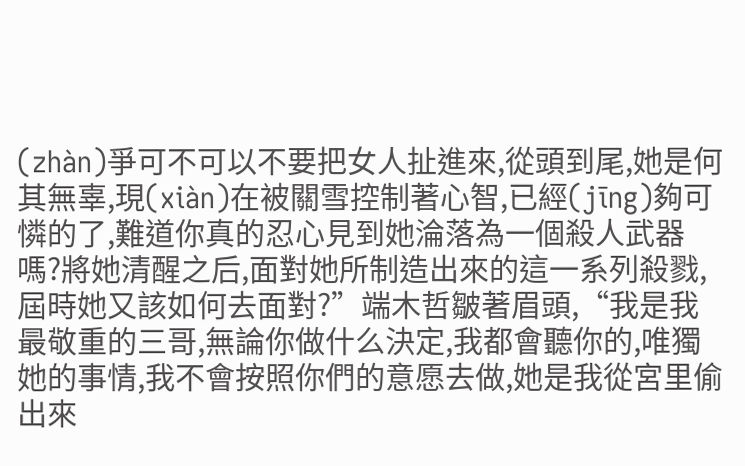(zhàn)爭可不可以不要把女人扯進來,從頭到尾,她是何其無辜,現(xiàn)在被關雪控制著心智,已經(jīng)夠可憐的了,難道你真的忍心見到她淪落為一個殺人武器嗎?將她清醒之后,面對她所制造出來的這一系列殺戮,屆時她又該如何去面對?”端木哲皺著眉頭,“我是我最敬重的三哥,無論你做什么決定,我都會聽你的,唯獨她的事情,我不會按照你們的意愿去做,她是我從宮里偷出來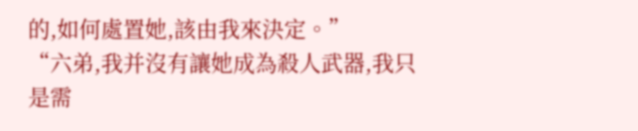的,如何處置她,該由我來決定。”
“六弟,我并沒有讓她成為殺人武器,我只是需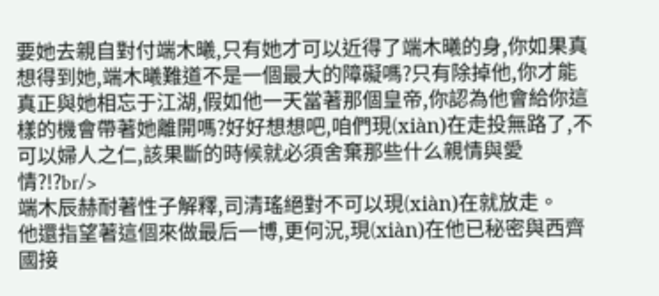要她去親自對付端木曦,只有她才可以近得了端木曦的身,你如果真想得到她,端木曦難道不是一個最大的障礙嗎?只有除掉他,你才能真正與她相忘于江湖,假如他一天當著那個皇帝,你認為他會給你這樣的機會帶著她離開嗎?好好想想吧,咱們現(xiàn)在走投無路了,不可以婦人之仁,該果斷的時候就必須舍棄那些什么親情與愛情?!?br/>
端木辰赫耐著性子解釋,司清瑤絕對不可以現(xiàn)在就放走。
他還指望著這個來做最后一博,更何況,現(xiàn)在他已秘密與西齊國接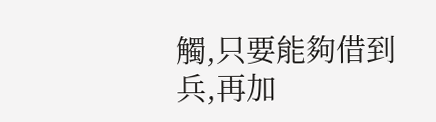觸,只要能夠借到兵,再加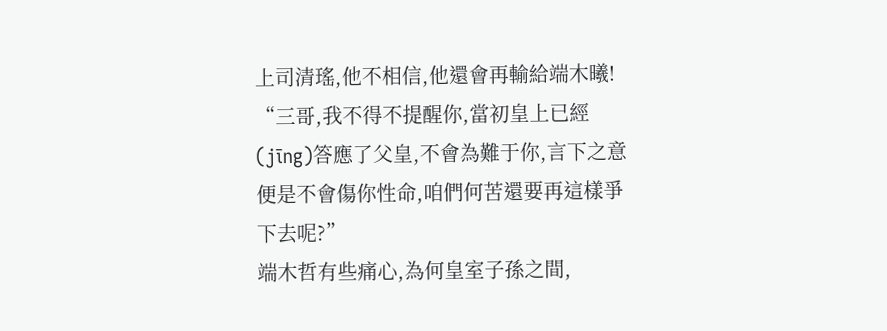上司清瑤,他不相信,他還會再輸給端木曦!
“三哥,我不得不提醒你,當初皇上已經(jīng)答應了父皇,不會為難于你,言下之意便是不會傷你性命,咱們何苦還要再這樣爭下去呢?”
端木哲有些痛心,為何皇室子孫之間,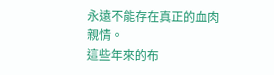永遠不能存在真正的血肉親情。
這些年來的布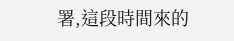署,這段時間來的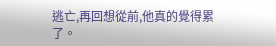逃亡,再回想從前,他真的覺得累了。